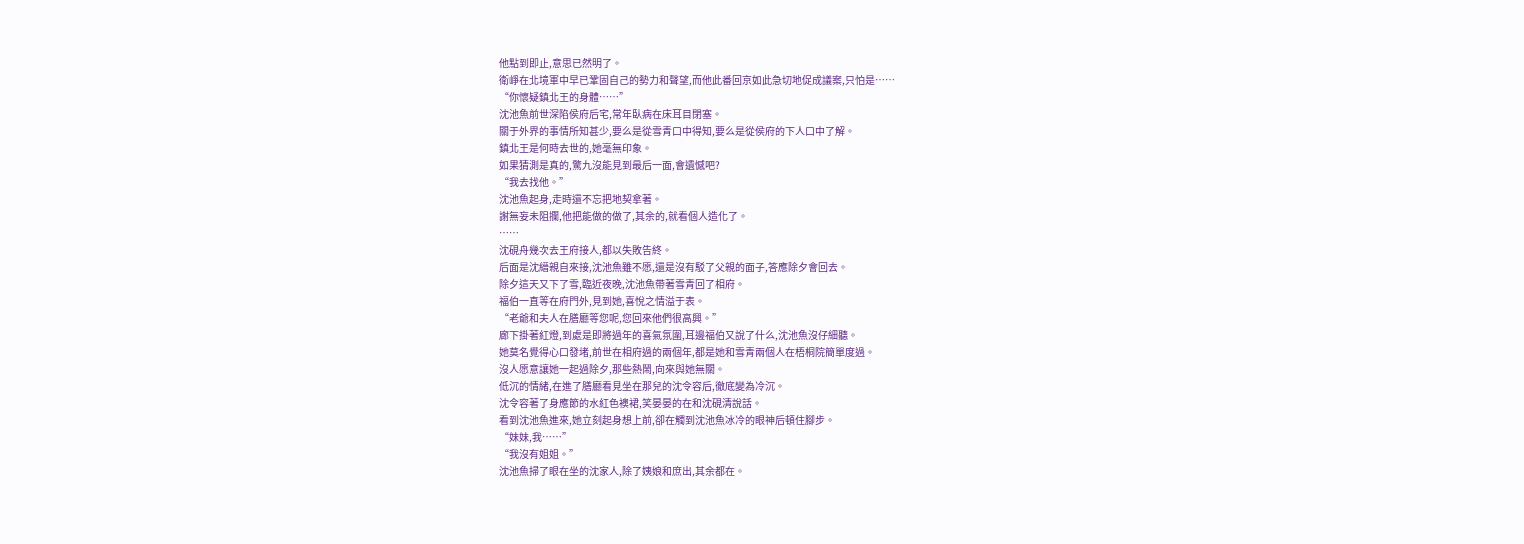他點到即止,意思已然明了。
衛崢在北境軍中早已鞏固自己的勢力和聲望,而他此番回京如此急切地促成議案,只怕是……
“你懷疑鎮北王的身體……”
沈池魚前世深陷侯府后宅,常年臥病在床耳目閉塞。
關于外界的事情所知甚少,要么是從雪青口中得知,要么是從侯府的下人口中了解。
鎮北王是何時去世的,她毫無印象。
如果猜測是真的,驚九沒能見到最后一面,會遺憾吧?
“我去找他。”
沈池魚起身,走時還不忘把地契拿著。
謝無妄未阻攔,他把能做的做了,其余的,就看個人造化了。
……
沈硯舟幾次去王府接人,都以失敗告終。
后面是沈縉親自來接,沈池魚雖不愿,還是沒有駁了父親的面子,答應除夕會回去。
除夕這天又下了雪,臨近夜晚,沈池魚帶著雪青回了相府。
福伯一直等在府門外,見到她,喜悅之情溢于表。
“老爺和夫人在膳廳等您呢,您回來他們很高興。”
廊下掛著紅燈,到處是即將過年的喜氣氛圍,耳邊福伯又說了什么,沈池魚沒仔細聽。
她莫名覺得心口發堵,前世在相府過的兩個年,都是她和雪青兩個人在梧桐院簡單度過。
沒人愿意讓她一起過除夕,那些熱鬧,向來與她無關。
低沉的情緒,在進了膳廳看見坐在那兒的沈令容后,徹底變為冷沉。
沈令容著了身應節的水紅色襖裙,笑晏晏的在和沈硯清說話。
看到沈池魚進來,她立刻起身想上前,卻在觸到沈池魚冰冷的眼神后頓住腳步。
“妹妹,我……”
“我沒有姐姐。”
沈池魚掃了眼在坐的沈家人,除了姨娘和庶出,其余都在。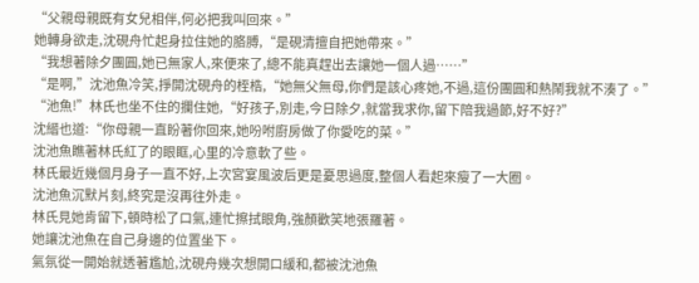“父親母親既有女兒相伴,何必把我叫回來。”
她轉身欲走,沈硯舟忙起身拉住她的胳膊,“是硯清擅自把她帶來。”
“我想著除夕團圓,她已無家人,來便來了,總不能真趕出去讓她一個人過……”
“是啊,”沈池魚冷笑,掙開沈硯舟的桎梏,“她無父無母,你們是該心疼她,不過,這份團圓和熱鬧我就不湊了。”
“池魚!”林氏也坐不住的攔住她,“好孩子,別走,今日除夕,就當我求你,留下陪我過節,好不好?”
沈縉也道:“你母親一直盼著你回來,她吩咐廚房做了你愛吃的菜。”
沈池魚瞧著林氏紅了的眼眶,心里的冷意軟了些。
林氏最近幾個月身子一直不好,上次宮宴風波后更是憂思過度,整個人看起來瘦了一大圈。
沈池魚沉默片刻,終究是沒再往外走。
林氏見她肯留下,頓時松了口氣,連忙擦拭眼角,強顏歡笑地張羅著。
她讓沈池魚在自己身邊的位置坐下。
氣氛從一開始就透著尷尬,沈硯舟幾次想開口緩和,都被沈池魚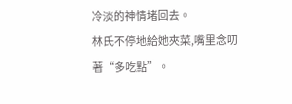冷淡的神情堵回去。
林氏不停地給她夾菜,嘴里念叨著“多吃點”。